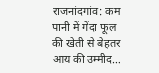राजनांदगांव: कम पानी में गेंदा फूल की खेती से बेहतर आय की उम्मीद…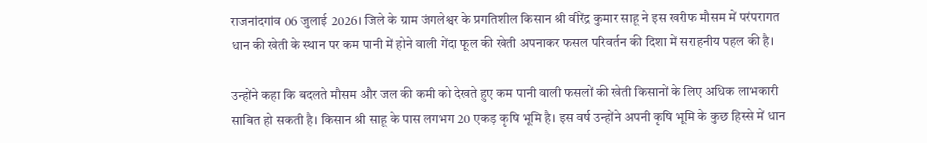राजनांदगांव 06 जुलाई 2026। जिले के ग्राम जंगलेश्वर के प्रगतिशील किसान श्री वीरेंद्र कुमार साहू ने इस खरीफ मौसम में परंपरागत धान की खेती के स्थान पर कम पानी में होने वाली गेंदा फूल की खेती अपनाकर फसल परिवर्तन की दिशा में सराहनीय पहल की है।

उन्होंने कहा कि बदलते मौसम और जल की कमी को देखते हुए कम पानी वाली फसलों की खेती किसानों के लिए अधिक लाभकारी साबित हो सकती है। किसान श्री साहू के पास लगभग 20 एकड़ कृषि भूमि है। इस वर्ष उन्होंने अपनी कृषि भूमि के कुछ हिस्से में धान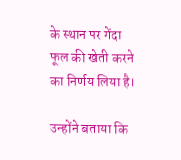के स्थान पर गेंदा फूल की खेती करने का निर्णय लिया है।

उन्होंने बताया कि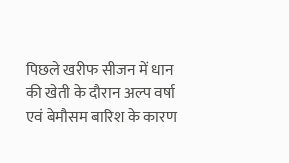पिछले खरीफ सीजन में धान की खेती के दौरान अल्प वर्षा एवं बेमौसम बारिश के कारण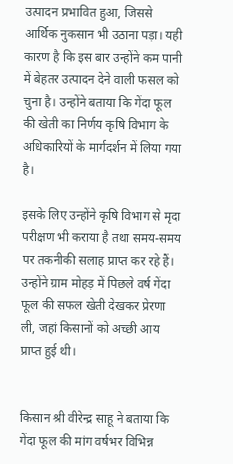उत्पादन प्रभावित हुआ, जिससे आर्थिक नुकसान भी उठाना पड़ा। यही कारण है कि इस बार उन्होंने कम पानी में बेहतर उत्पादन देने वाली फसल को चुना है। उन्होंने बताया कि गेंदा फूल की खेती का निर्णय कृषि विभाग के अधिकारियों के मार्गदर्शन में लिया गया है।

इसके लिए उन्होंने कृषि विभाग से मृदा परीक्षण भी कराया है तथा समय-समय पर तकनीकी सलाह प्राप्त कर रहे हैं। उन्होंने ग्राम मोहड़ में पिछले वर्ष गेंदा फूल की सफल खेती देखकर प्रेरणा ली, जहां किसानों को अच्छी आय प्राप्त हुई थी।


किसान श्री वीरेन्द्र साहू ने बताया कि गेंदा फूल की मांग वर्षभर विभिन्न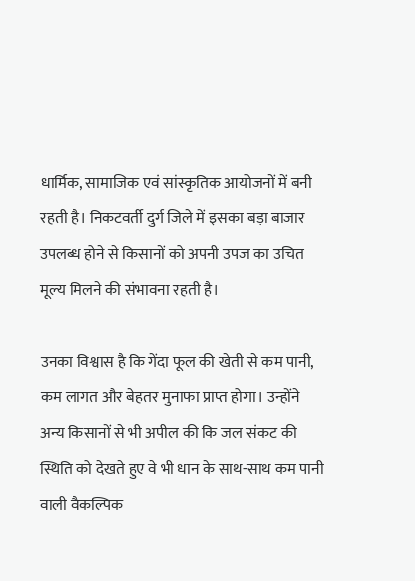धार्मिक, सामाजिक एवं सांस्कृतिक आयोजनों में बनी रहती है। निकटवर्ती दुर्ग जिले में इसका बड़ा बाजार उपलब्ध होने से किसानों को अपनी उपज का उचित मूल्य मिलने की संभावना रहती है।

उनका विश्वास है कि गेंदा फूल की खेती से कम पानी, कम लागत और बेहतर मुनाफा प्राप्त होगा। उन्होंने अन्य किसानों से भी अपील की कि जल संकट की स्थिति को देखते हुए वे भी धान के साथ-साथ कम पानी वाली वैकल्पिक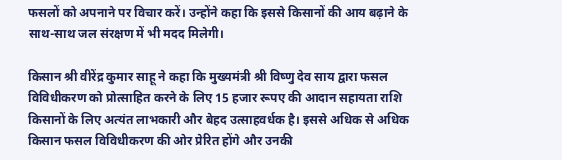फसलों को अपनाने पर विचार करें। उन्होंने कहा कि इससे किसानों की आय बढ़ाने के साथ-साथ जल संरक्षण में भी मदद मिलेगी।

किसान श्री वीरेंद्र कुमार साहू ने कहा कि मुख्यमंत्री श्री विष्णु देव साय द्वारा फसल विविधीकरण को प्रोत्साहित करने के लिए 15 हजार रूपए की आदान सहायता राशि किसानों के लिए अत्यंत लाभकारी और बेहद उत्साहवर्धक है। इससे अधिक से अधिक किसान फसल विविधीकरण की ओर प्रेरित होंगे और उनकी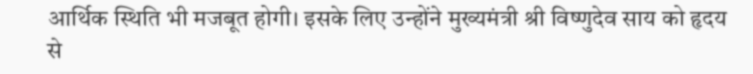आर्थिक स्थिति भी मजबूत होगी। इसके लिए उन्होंने मुख्यमंत्री श्री विष्णुदेव साय को हृदय से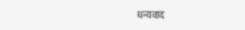धन्यवाद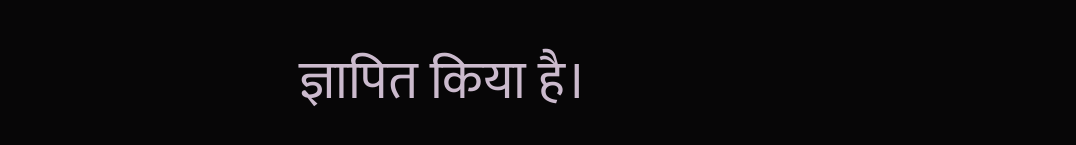ज्ञापित किया है।